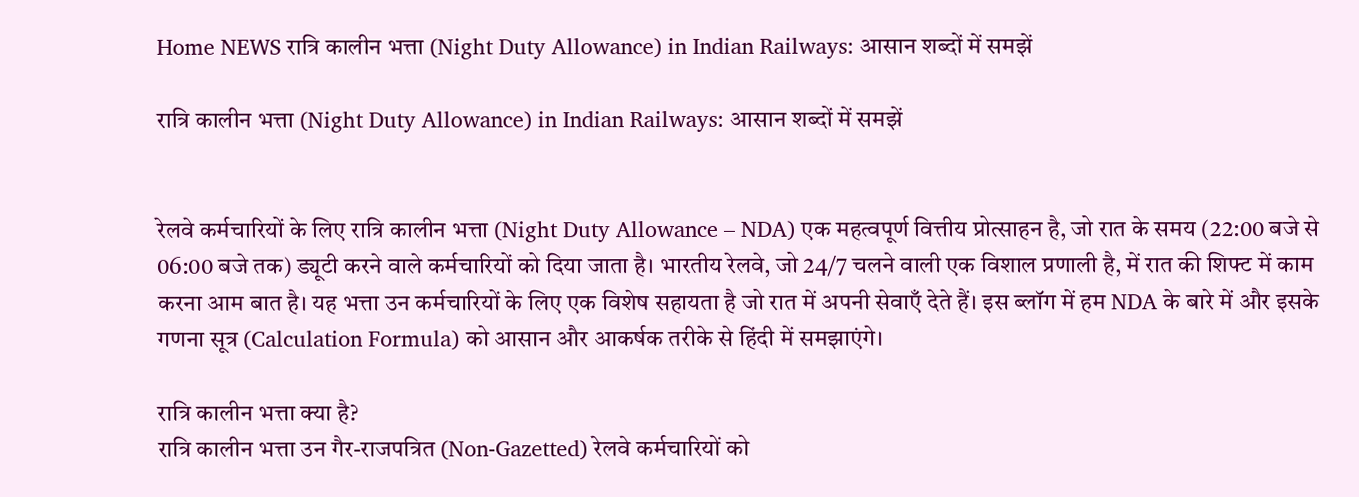Home NEWS रात्रि कालीन भत्ता (Night Duty Allowance) in Indian Railways: आसान शब्दों में समझें

रात्रि कालीन भत्ता (Night Duty Allowance) in Indian Railways: आसान शब्दों में समझें


रेलवे कर्मचारियों के लिए रात्रि कालीन भत्ता (Night Duty Allowance – NDA) एक महत्वपूर्ण वित्तीय प्रोत्साहन है, जो रात के समय (22:00 बजे से 06:00 बजे तक) ड्यूटी करने वाले कर्मचारियों को दिया जाता है। भारतीय रेलवे, जो 24/7 चलने वाली एक विशाल प्रणाली है, में रात की शिफ्ट में काम करना आम बात है। यह भत्ता उन कर्मचारियों के लिए एक विशेष सहायता है जो रात में अपनी सेवाएँ देते हैं। इस ब्लॉग में हम NDA के बारे में और इसके गणना सूत्र (Calculation Formula) को आसान और आकर्षक तरीके से हिंदी में समझाएंगे।

रात्रि कालीन भत्ता क्या है?
रात्रि कालीन भत्ता उन गैर-राजपत्रित (Non-Gazetted) रेलवे कर्मचारियों को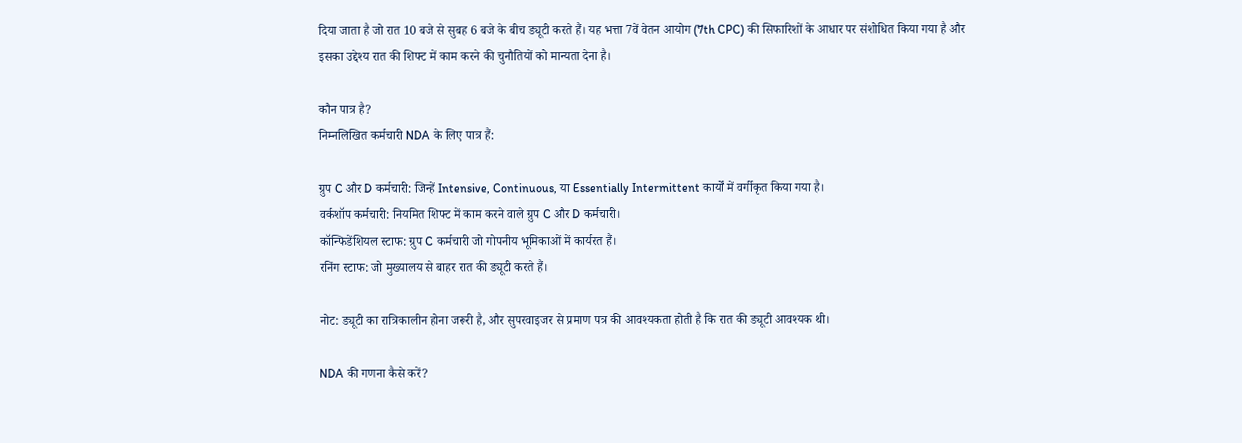दिया जाता है जो रात 10 बजे से सुबह 6 बजे के बीच ड्यूटी करते हैं। यह भत्ता 7वें वेतन आयोग (7th CPC) की सिफारिशों के आधार पर संशोधित किया गया है और इसका उद्देश्य रात की शिफ्ट में काम करने की चुनौतियों को मान्यता देना है।

कौन पात्र है?
निम्नलिखित कर्मचारी NDA के लिए पात्र हैं:

ग्रुप C और D कर्मचारी: जिन्हें Intensive, Continuous, या Essentially Intermittent कार्यों में वर्गीकृत किया गया है।
वर्कशॉप कर्मचारी: नियमित शिफ्ट में काम करने वाले ग्रुप C और D कर्मचारी।
कॉन्फिडेंशियल स्टाफ: ग्रुप C कर्मचारी जो गोपनीय भूमिकाओं में कार्यरत हैं।
रनिंग स्टाफ: जो मुख्यालय से बाहर रात की ड्यूटी करते हैं।

नोट: ड्यूटी का रात्रिकालीन होना जरूरी है, और सुपरवाइजर से प्रमाण पत्र की आवश्यकता होती है कि रात की ड्यूटी आवश्यक थी।

NDA की गणना कैसे करें?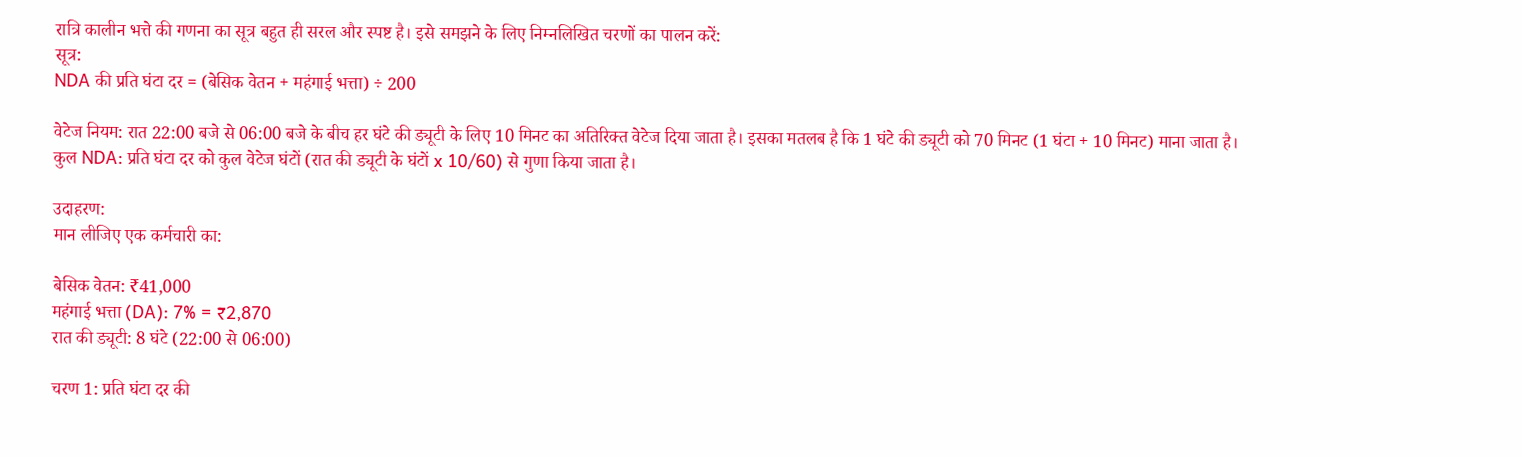रात्रि कालीन भत्ते की गणना का सूत्र बहुत ही सरल और स्पष्ट है। इसे समझने के लिए निम्नलिखित चरणों का पालन करें:
सूत्र:
NDA की प्रति घंटा दर = (बेसिक वेतन + महंगाई भत्ता) ÷ 200

वेटेज नियम: रात 22:00 बजे से 06:00 बजे के बीच हर घंटे की ड्यूटी के लिए 10 मिनट का अतिरिक्त वेटेज दिया जाता है। इसका मतलब है कि 1 घंटे की ड्यूटी को 70 मिनट (1 घंटा + 10 मिनट) माना जाता है।
कुल NDA: प्रति घंटा दर को कुल वेटेज घंटों (रात की ड्यूटी के घंटों x 10/60) से गुणा किया जाता है।

उदाहरण:
मान लीजिए एक कर्मचारी का:

बेसिक वेतन: ₹41,000
महंगाई भत्ता (DA): 7% = ₹2,870
रात की ड्यूटी: 8 घंटे (22:00 से 06:00)

चरण 1: प्रति घंटा दर की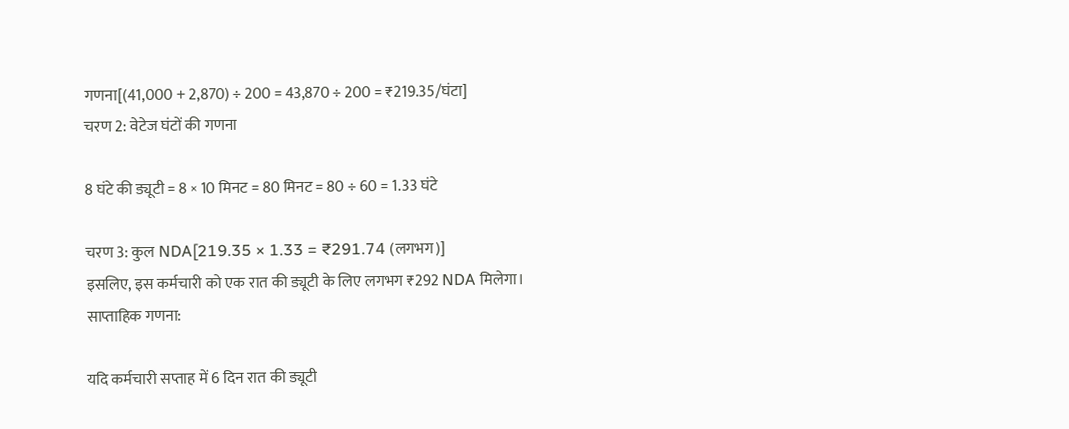गणना[(41,000 + 2,870) ÷ 200 = 43,870 ÷ 200 = ₹219.35/घंटा]
चरण 2: वेटेज घंटों की गणना

8 घंटे की ड्यूटी = 8 × 10 मिनट = 80 मिनट = 80 ÷ 60 = 1.33 घंटे

चरण 3: कुल NDA[219.35 × 1.33 = ₹291.74 (लगभग)]
इसलिए, इस कर्मचारी को एक रात की ड्यूटी के लिए लगभग ₹292 NDA मिलेगा।
साप्ताहिक गणना:

यदि कर्मचारी सप्ताह में 6 दिन रात की ड्यूटी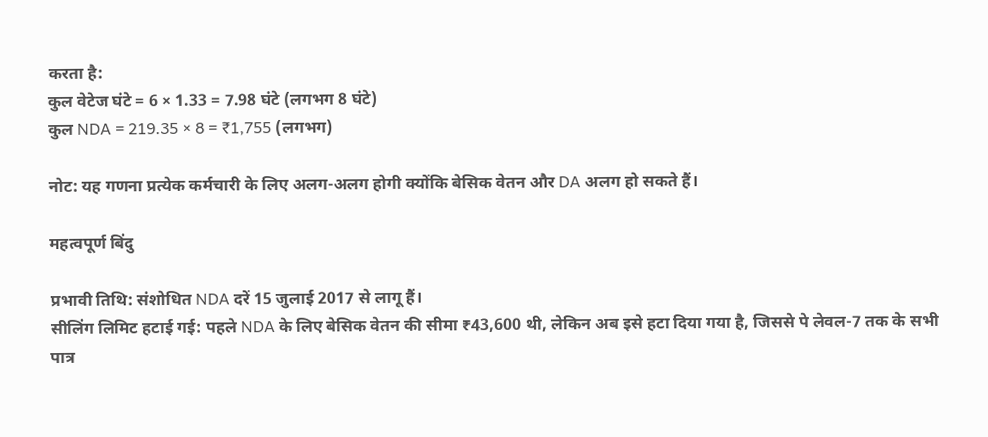करता है:
कुल वेटेज घंटे = 6 × 1.33 = 7.98 घंटे (लगभग 8 घंटे)
कुल NDA = 219.35 × 8 = ₹1,755 (लगभग)

नोट: यह गणना प्रत्येक कर्मचारी के लिए अलग-अलग होगी क्योंकि बेसिक वेतन और DA अलग हो सकते हैं।

महत्वपूर्ण बिंदु

प्रभावी तिथि: संशोधित NDA दरें 15 जुलाई 2017 से लागू हैं।
सीलिंग लिमिट हटाई गई: पहले NDA के लिए बेसिक वेतन की सीमा ₹43,600 थी, लेकिन अब इसे हटा दिया गया है, जिससे पे लेवल-7 तक के सभी पात्र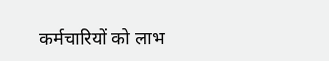कर्मचारियों को लाभ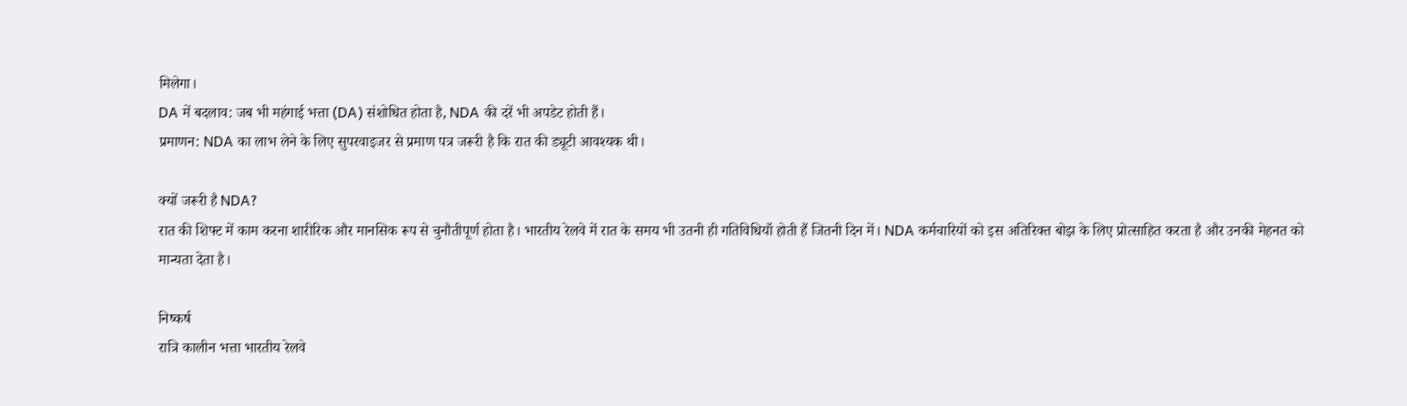मिलेगा।
DA में बदलाव: जब भी महंगाई भत्ता (DA) संशोधित होता है, NDA की दरें भी अपडेट होती हैं।
प्रमाणन: NDA का लाभ लेने के लिए सुपरवाइजर से प्रमाण पत्र जरूरी है कि रात की ड्यूटी आवश्यक थी।

क्यों जरूरी है NDA?
रात की शिफ्ट में काम करना शारीरिक और मानसिक रूप से चुनौतीपूर्ण होता है। भारतीय रेलवे में रात के समय भी उतनी ही गतिविधियाँ होती हैं जितनी दिन में। NDA कर्मचारियों को इस अतिरिक्त बोझ के लिए प्रोत्साहित करता है और उनकी मेहनत को मान्यता देता है।

निष्कर्ष
रात्रि कालीन भत्ता भारतीय रेलवे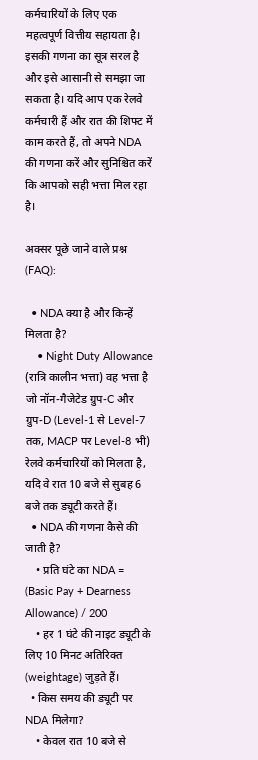कर्मचारियों के लिए एक महत्वपूर्ण वित्तीय सहायता है। इसकी गणना का सूत्र सरल है और इसे आसानी से समझा जा सकता है। यदि आप एक रेलवे कर्मचारी हैं और रात की शिफ्ट में काम करते हैं, तो अपने NDA की गणना करें और सुनिश्चित करें कि आपको सही भत्ता मिल रहा है।

अक्सर पूछे जाने वाले प्रश्न (FAQ):

  • NDA क्या है और किन्हें मिलता है?
    • Night Duty Allowance (रात्रि कालीन भत्ता) वह भत्ता है जो नॉन-गैजेटेड ग्रुप-C और ग्रुप-D (Level-1 से Level-7 तक, MACP पर Level-8 भी) रेलवे कर्मचारियों को मिलता है, यदि वे रात 10 बजे से सुबह 6 बजे तक ड्यूटी करते हैं।
  • NDA की गणना कैसे की जाती है?
    • प्रति घंटे का NDA = (Basic Pay + Dearness Allowance) / 200
    • हर 1 घंटे की नाइट ड्यूटी के लिए 10 मिनट अतिरिक्त (weightage) जुड़ते हैं।
  • किस समय की ड्यूटी पर NDA मिलेगा?
    • केवल रात 10 बजे से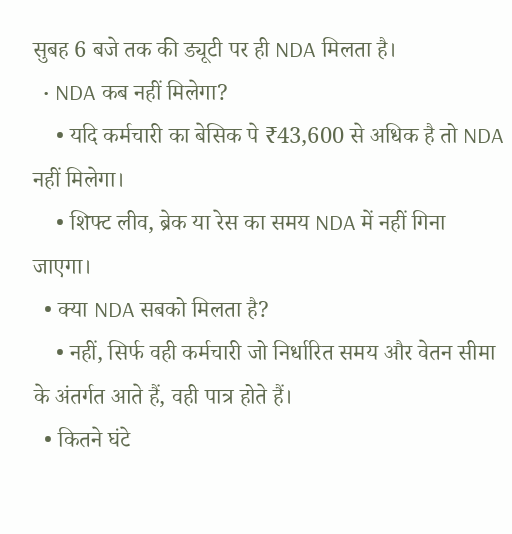सुबह 6 बजे तक की ड्यूटी पर ही NDA मिलता है।
  • NDA कब नहीं मिलेगा?
    • यदि कर्मचारी का बेसिक पे ₹43,600 से अधिक है तो NDA नहीं मिलेगा।
    • शिफ्ट लीव, ब्रेक या रेस का समय NDA में नहीं गिना जाएगा।
  • क्या NDA सबको मिलता है?
    • नहीं, सिर्फ वही कर्मचारी जो निर्धारित समय और वेतन सीमा के अंतर्गत आते हैं, वही पात्र होते हैं।
  • कितने घंटे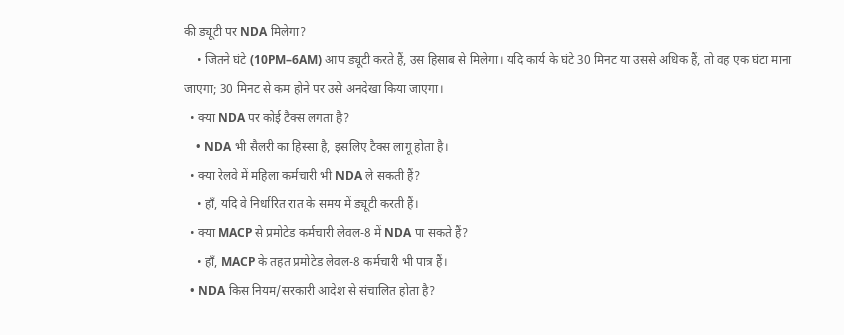की ड्यूटी पर NDA मिलेगा?
    • जितने घंटे (10PM–6AM) आप ड्यूटी करते हैं, उस हिसाब से मिलेगा। यदि कार्य के घंटे 30 मिनट या उससे अधिक हैं, तो वह एक घंटा माना जाएगा; 30 मिनट से कम होने पर उसे अनदेखा किया जाएगा।
  • क्या NDA पर कोई टैक्स लगता है?
    • NDA भी सैलरी का हिस्सा है, इसलिए टैक्स लागू होता है।
  • क्या रेलवे में महिला कर्मचारी भी NDA ले सकती हैं?
    • हाँ, यदि वे निर्धारित रात के समय में ड्यूटी करती हैं।
  • क्या MACP से प्रमोटेड कर्मचारी लेवल-8 में NDA पा सकते हैं?
    • हाँ, MACP के तहत प्रमोटेड लेवल-8 कर्मचारी भी पात्र हैं।
  • NDA किस नियम/सरकारी आदेश से संचालित होता है?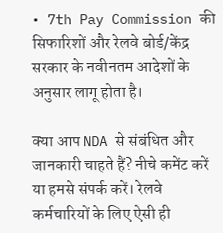• 7th Pay Commission की सिफारिशों और रेलवे बोर्ड/केंद्र सरकार के नवीनतम आदेशों के अनुसार लागू होता है।

क्या आप NDA से संबंधित और जानकारी चाहते हैं? नीचे कमेंट करें या हमसे संपर्क करें। रेलवे कर्मचारियों के लिए ऐसी ही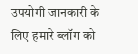उपयोगी जानकारी के लिए हमारे ब्लॉग को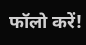फॉलो करें!